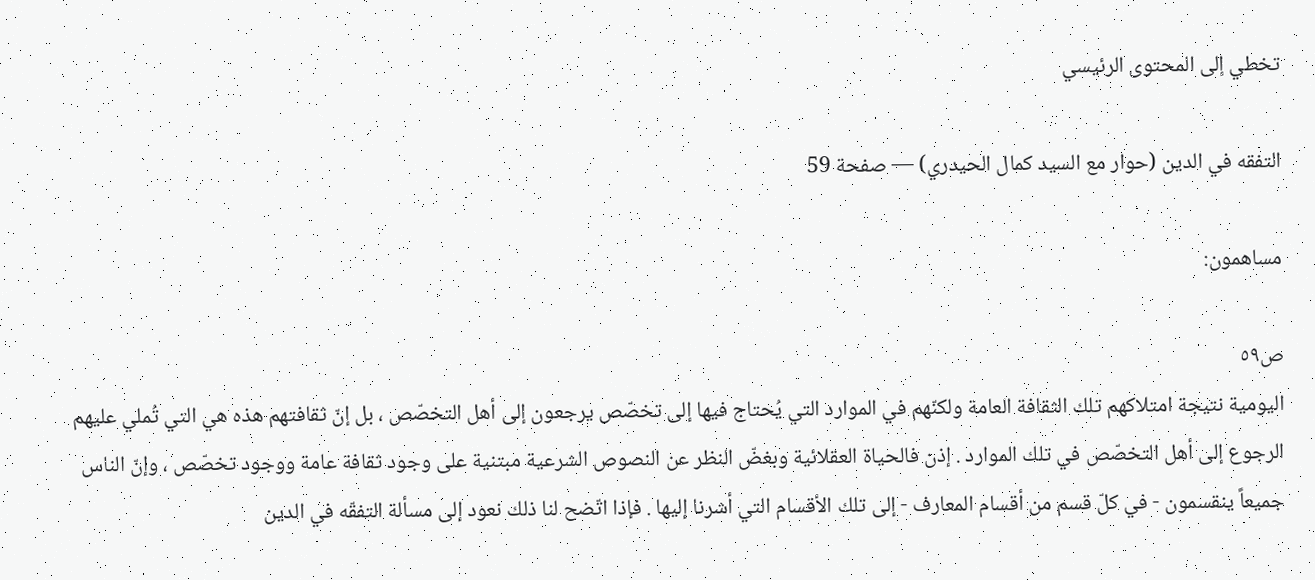تخطي إلى المحتوى الرئيسي

التفقه في الدين (حوار مع السيد كمال الحيدري) — صفحة 59

مساهمون:

ص٥٩
اليومية نتيجة امتلاكهم تلك الثقافة العامة ولكنّهم في الموارد التي يُحتاج فيها إلى تخصّص يرجعون إلى أهل التخصّص ، بل إنّ ثقافتهم هذه هي التي تُملي عليهم الرجوع إلى أهل التخصّص في تلك الموارد . إذن فالحياة العقلائية وبغضّ النظر عن النصوص الشرعية مبتنية على وجود ثقافة عامة ووجود تخصّص ، وإنّ الناس جميعاً ينقسمون - في كلّ قسم من أقسام المعارف - إلى تلك الأقسام التي أشرنا إليها . فإذا اتّضح لنا ذلك نعود إلى مسألة التفقّه في الدين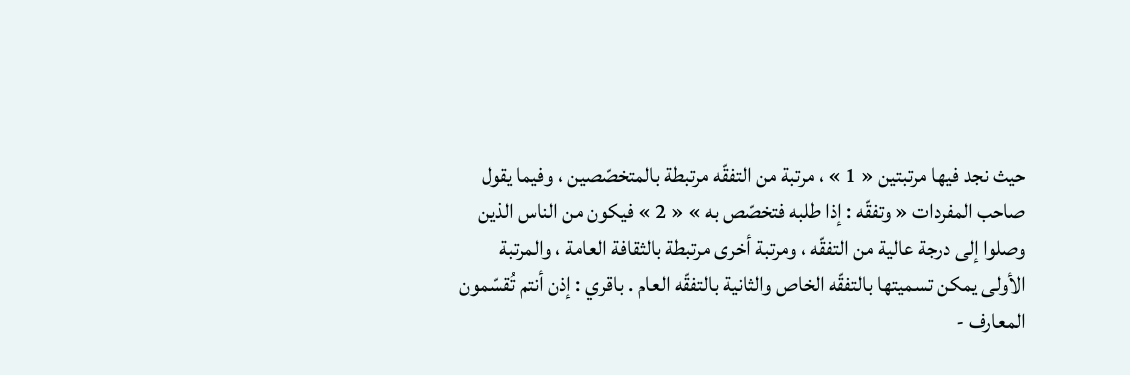حيث نجد فيها مرتبتين « 1 » ، مرتبة من التفقّه مرتبطة بالمتخصّصين ، وفيما يقول صاحب المفردات « وتفقّه : إذا طلبه فتخصّص به » « 2 » فيكون من الناس الذين وصلوا إلى درجة عالية من التفقّه ، ومرتبة أخرى مرتبطة بالثقافة العامة ، والمرتبة الأولى يمكن تسميتها بالتفقّه الخاص والثانية بالتفقّه العام . باقري : إذن أنتم تُقسّمون المعارف -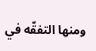ومنها التفقّه في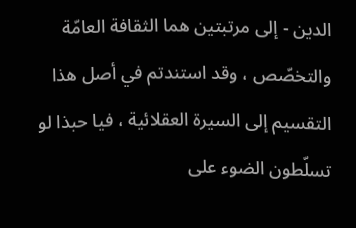الدين - إلى مرتبتين هما الثقافة العامّة والتخصّص ، وقد استندتم في أصل هذا التقسيم إلى السيرة العقلائية ، فيا حبذا لو تسلّطون الضوء على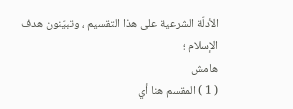الأدلّة الشرعية على هذا التقسيم ، وتبيّنون هدف الإسلام ؛
هامش
( 1 ) المقسم هنا أي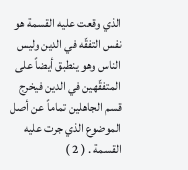الذي وقعت عليه القسمة هو نفس التفقّه في الدين وليس الناس وهو ينطبق أيضاً على المتفقّهين في الدين فيخرج قسم الجاهلين تماماً عن أصل الموضوع الذي جرت عليه القسمة . ( 2 )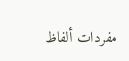مفردات ألفاظ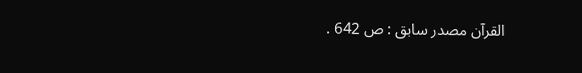القرآن مصدر سابق : ص 642 .